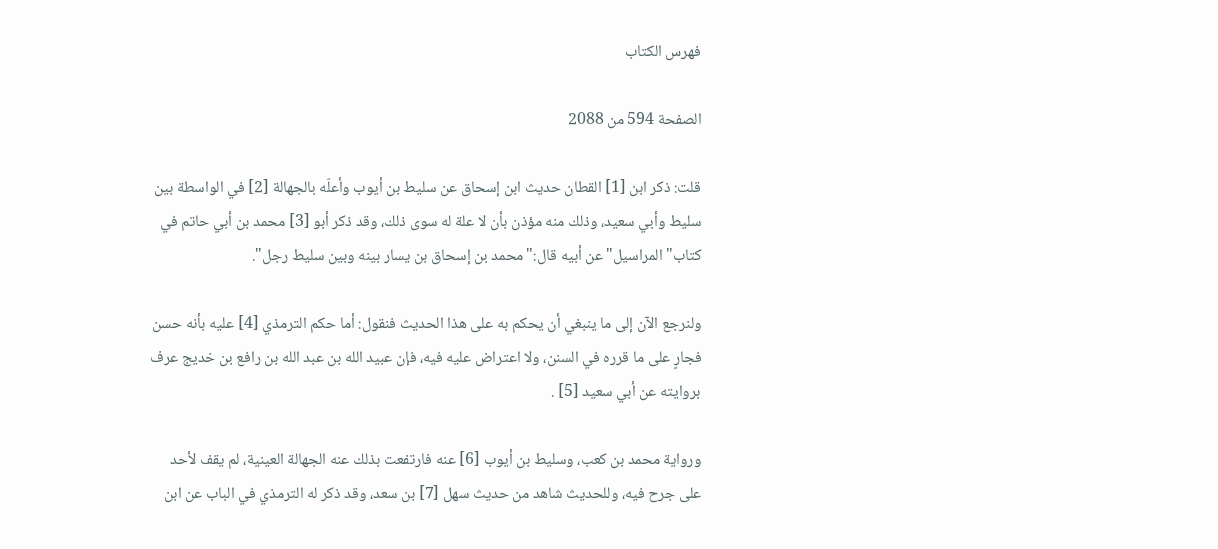فهرس الكتاب

الصفحة 594 من 2088

قلت: ذكر ابن [1] القطان حديث ابن إسحاق عن سليط بن أيوب وأعلّه بالجهالة [2] في الواسطة بين سليط وأبي سعيد، وذلك منه مؤذن بأن لا علة له سوى ذلك، وقد ذكر أبو [3] محمد بن أبي حاتم في كتاب"المراسيل"عن أبيه قال:"محمد بن إسحاق بن يسار بينه وبين سليط رجل".

ولنرجع الآن إلى ما ينبغي أن يحكم به على هذا الحديث فنقول: أما حكم الترمذي [4] عليه بأنه حسن فجارٍ على ما قرره في السنن، ولا اعتراض عليه فيه، فإن عبيد الله بن عبد الله بن رافع بن خديج عرف بروايته عن أبي سعيد [5] .

ورواية محمد بن كعب، وسليط بن أيوب [6] عنه فارتفعت بذلك عنه الجهالة العينية، لم يقف لأحد على جرح فيه، وللحديث شاهد من حديث سهل [7] بن سعد، وقد ذكر له الترمذي في الباب عن ابن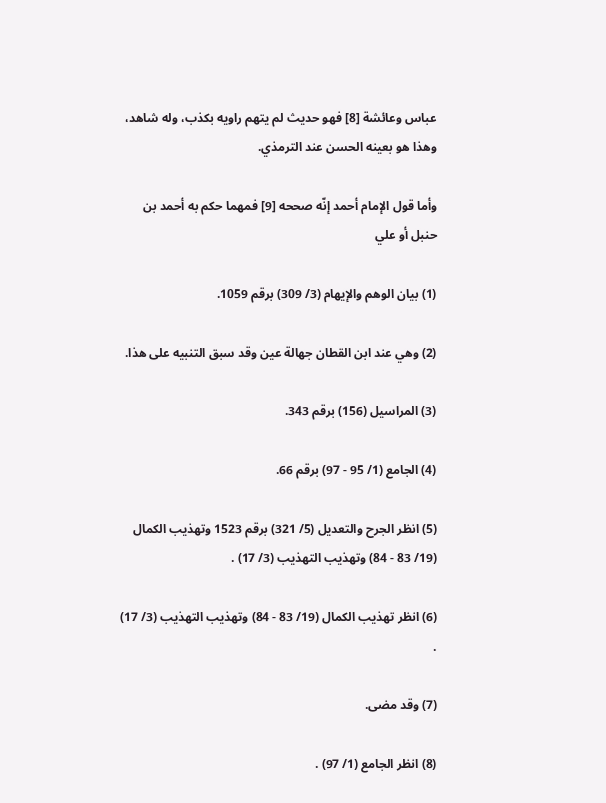عباس وعائشة [8] فهو حديث لم يتهم راويه بكذب، وله شاهد، وهذا هو بعينه الحسن عند الترمذي.

وأما قول الإمام أحمد إنّه صححه [9] فمهما حكم به أحمد بن حنبل أو علي

(1) بيان الوهم والإيهام (3/ 309) برقم 1059.

(2) وهي عند ابن القطان جهالة عين وقد سبق التنبيه على هذا.

(3) المراسيل (156) برقم 343.

(4) الجامع (1/ 95 - 97) برقم 66.

(5) انظر الجرح والتعديل (5/ 321) برقم 1523 وتهذيب الكمال (19/ 83 - 84) وتهذيب التهذيب (3/ 17) .

(6) انظر تهذيب الكمال (19/ 83 - 84) وتهذيب التهذيب (3/ 17) .

(7) وقد مضى.

(8) انظر الجامع (1/ 97) .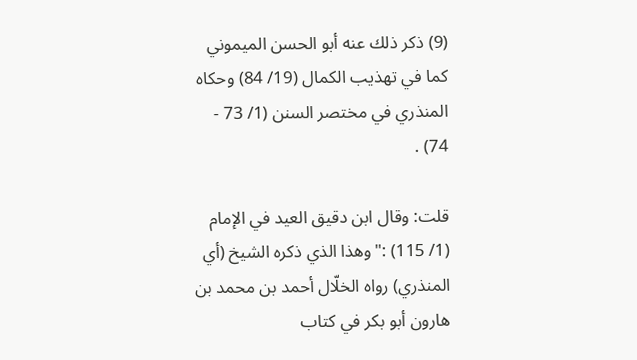(9) ذكر ذلك عنه أبو الحسن الميموني كما في تهذيب الكمال (19/ 84) وحكاه المنذري في مختصر السنن (1/ 73 - 74) .

قلت: وقال ابن دقيق العيد في الإمام (1/ 115) :"وهذا الذي ذكره الشيخ (أي المنذري) رواه الخلّال أحمد بن محمد بن هارون أبو بكر في كتاب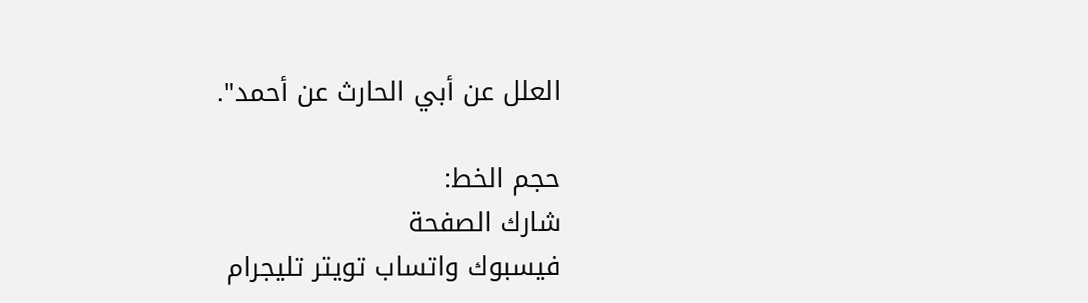العلل عن أبي الحارث عن أحمد".

حجم الخط:
شارك الصفحة
فيسبوك واتساب تويتر تليجرام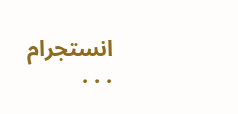انستجرام
. . .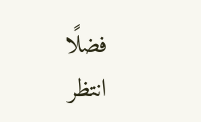فضلًا انتظر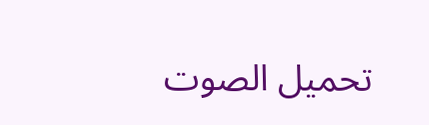تحميل الصوت